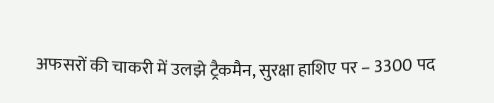अफसरों की चाकरी में उलझे ट्रैकमैन, सुरक्षा हाशिए पर – 3300 पद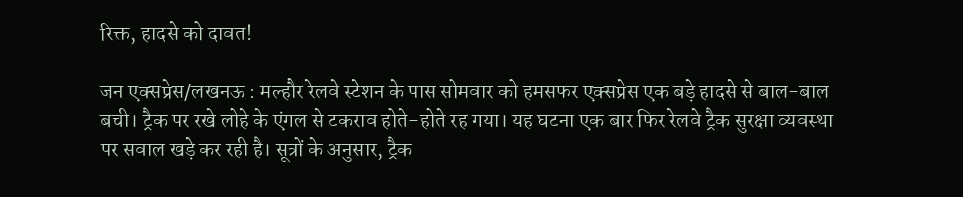रिक्त, हादसे को दावत!

जन एक्सप्रेस/लखनऊ : मल्हौर रेलवे स्टेशन के पास सोमवार को हमसफर एक्सप्रेस एक बड़े हादसे से बाल-बाल बची। ट्रैक पर रखे लोहे के एंगल से टकराव होते-होते रह गया। यह घटना एक बार फिर रेलवे ट्रैक सुरक्षा व्यवस्था पर सवाल खड़े कर रही है। सूत्रों के अनुसार, ट्रैक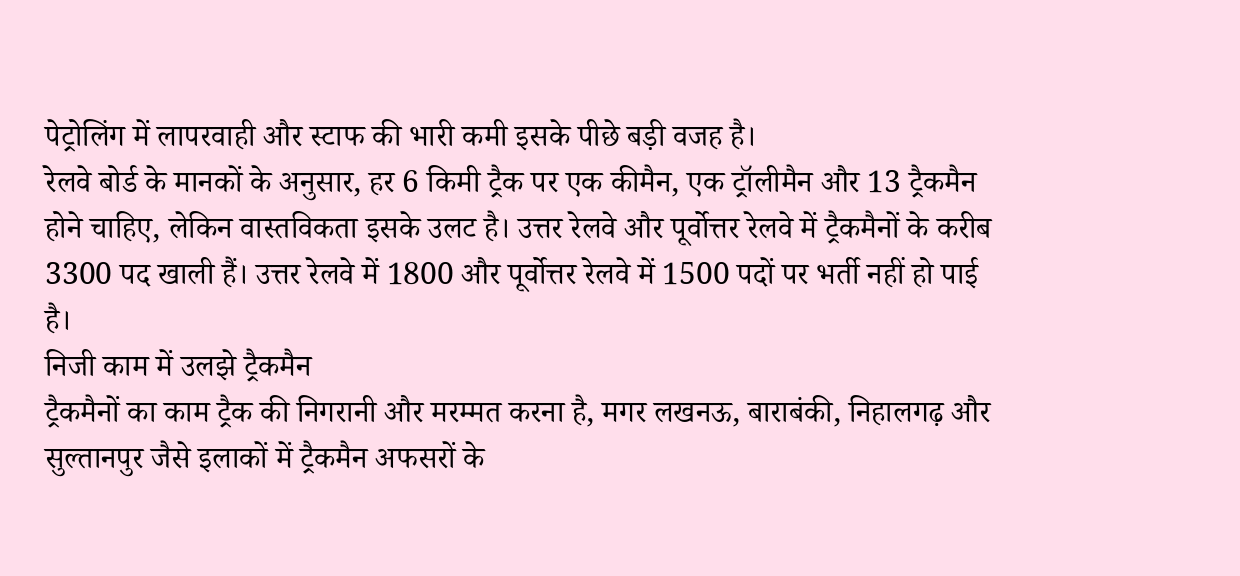पेट्रोलिंग में लापरवाही और स्टाफ की भारी कमी इसके पीछे बड़ी वजह है।
रेलवे बोर्ड के मानकों के अनुसार, हर 6 किमी ट्रैक पर एक कीमैन, एक ट्रॉलीमैन और 13 ट्रैकमैन होने चाहिए, लेकिन वास्तविकता इसके उलट है। उत्तर रेलवे और पूर्वोत्तर रेलवे में ट्रैकमैनों के करीब 3300 पद खाली हैं। उत्तर रेलवे में 1800 और पूर्वोत्तर रेलवे में 1500 पदों पर भर्ती नहीं हो पाई है।
निजी काम में उलझे ट्रैकमैन
ट्रैकमैनों का काम ट्रैक की निगरानी और मरम्मत करना है, मगर लखनऊ, बाराबंकी, निहालगढ़ और सुल्तानपुर जैसे इलाकों में ट्रैकमैन अफसरों के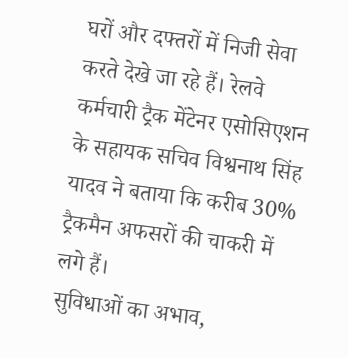घरों और दफ्तरों में निजी सेवा करते देखे जा रहे हैं। रेलवे कर्मचारी ट्रैक मेंटेनर एसोसिएशन के सहायक सचिव विश्वनाथ सिंह यादव ने बताया कि करीब 30% ट्रैकमैन अफसरों की चाकरी में लगे हैं।
सुविधाओं का अभाव,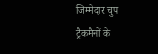जिम्मेदार चुप
ट्रैकमैनों के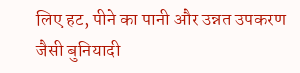लिए हट, पीने का पानी और उन्नत उपकरण जैसी बुनियादी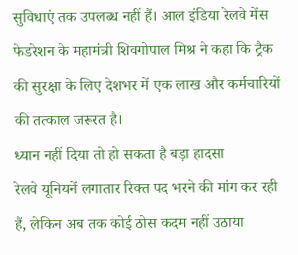सुविधाएं तक उपलब्ध नहीं हैं। आल इंडिया रेलवे मेंस फेडरेशन के महामंत्री शिवगोपाल मिश्र ने कहा कि ट्रैक की सुरक्षा के लिए देशभर में एक लाख और कर्मचारियों की तत्काल जरूरत है।
ध्यान नहीं दिया तो हो सकता है बड़ा हादसा
रेलवे यूनियनें लगातार रिक्त पद भरने की मांग कर रही हैं, लेकिन अब तक कोई ठोस कदम नहीं उठाया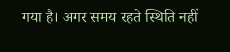गया है। अगर समय रहते स्थिति नहीं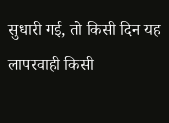सुधारी गई, तो किसी दिन यह लापरवाही किसी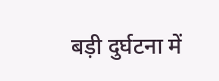बड़ी दुर्घटना में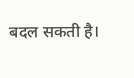बदल सकती है।